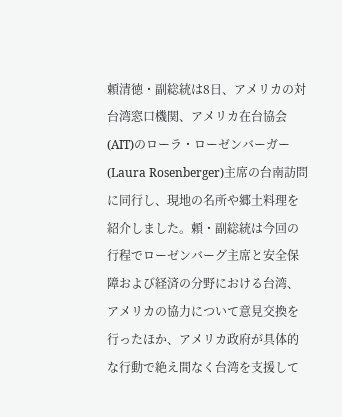頼清徳・副総統は8日、アメリカの対台湾窓口機関、アメリカ在台協会(AIT)のローラ・ローゼンバーガー(Laura Rosenberger)主席の台南訪問に同行し、現地の名所や郷土料理を紹介しました。頼・副総統は今回の行程でローゼンバーグ主席と安全保障および経済の分野における台湾、アメリカの協力について意見交換を行ったほか、アメリカ政府が具体的な行動で絶え間なく台湾を支援して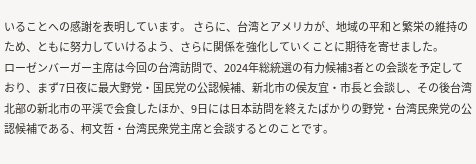いることへの感謝を表明しています。 さらに、台湾とアメリカが、地域の平和と繁栄の維持のため、ともに努力していけるよう、さらに関係を強化していくことに期待を寄せました。
ローゼンバーガー主席は今回の台湾訪問で、2024年総統選の有力候補3者との会談を予定しており、まず7日夜に最大野党・国民党の公認候補、新北市の侯友宜・市長と会談し、その後台湾北部の新北市の平渓で会食したほか、9日には日本訪問を終えたばかりの野党・台湾民衆党の公認候補である、柯文哲・台湾民衆党主席と会談するとのことです。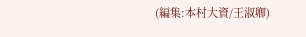(編集:本村大資/王淑卿)